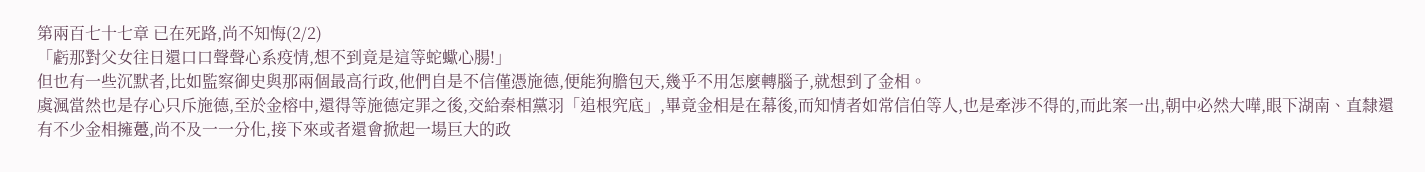第兩百七十七章 已在死路,尚不知悔(2/2)
「虧那對父女往日還口口聲聲心系疫情,想不到竟是這等蛇蠍心腸!」
但也有一些沉默者,比如監察御史與那兩個最高行政,他們自是不信僅憑施德,便能狗膽包天,幾乎不用怎麼轉腦子,就想到了金相。
虞渢當然也是存心只斥施德,至於金榕中,還得等施德定罪之後,交給秦相黨羽「追根究底」,畢竟金相是在幕後,而知情者如常信伯等人,也是牽涉不得的,而此案一出,朝中必然大嘩,眼下湖南、直隸還有不少金相擁躉,尚不及一一分化,接下來或者還會掀起一場巨大的政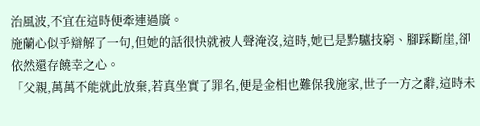治風波,不宜在這時便牽連過廣。
施蘭心似乎辯解了一句,但她的話很快就被人聲淹沒,這時,她已是黔驢技窮、腳踩斷崖,卻依然還存饒幸之心。
「父親,萬萬不能就此放棄,若真坐實了罪名,便是金相也難保我施家,世子一方之辭,這時未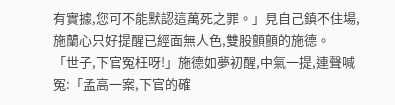有實據,您可不能默認這萬死之罪。」見自己鎮不住場,施蘭心只好提醒已經面無人色,雙股顫顫的施德。
「世子,下官冤枉呀!」施德如夢初醒,中氣一提,連聲喊冤:「孟高一案,下官的確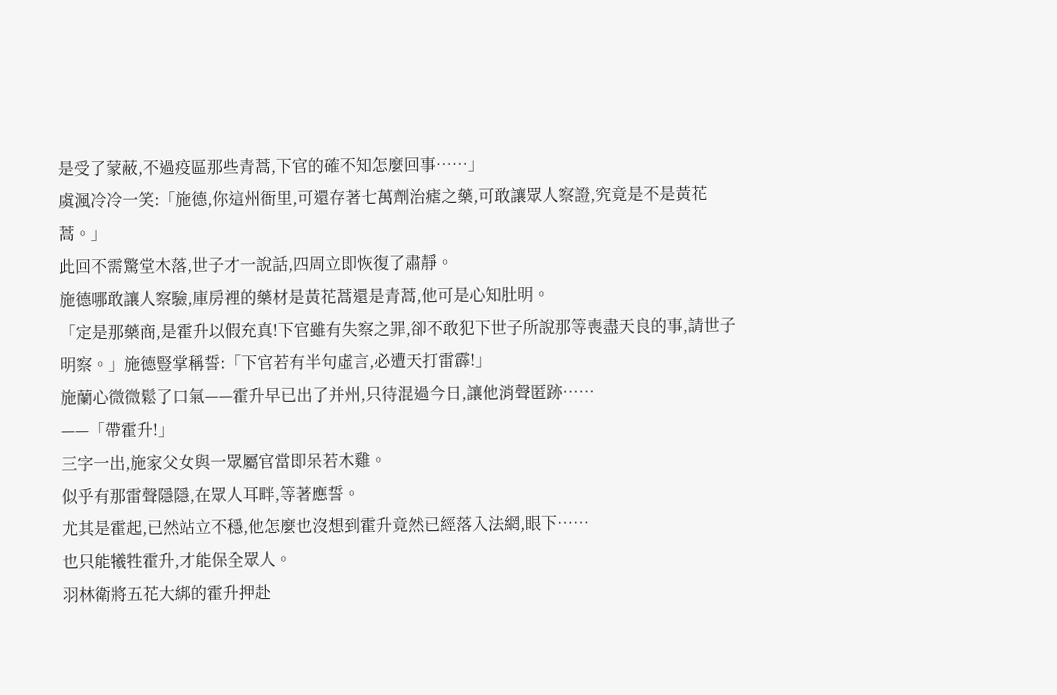是受了蒙蔽,不過疫區那些青蒿,下官的確不知怎麼回事……」
虞渢冷冷一笑:「施德,你這州衙里,可還存著七萬劑治瘧之藥,可敢讓眾人察證,究竟是不是黃花蒿。」
此回不需驚堂木落,世子才一說話,四周立即恢復了肅靜。
施德哪敢讓人察驗,庫房裡的藥材是黃花蒿還是青蒿,他可是心知肚明。
「定是那藥商,是霍升以假充真!下官雖有失察之罪,卻不敢犯下世子所說那等喪盡天良的事,請世子明察。」施德豎掌稱誓:「下官若有半句虛言,必遭天打雷霹!」
施蘭心微微鬆了口氣——霍升早已出了并州,只待混過今日,讓他消聲匿跡……
——「帶霍升!」
三字一出,施家父女與一眾屬官當即呆若木雞。
似乎有那雷聲隱隱,在眾人耳畔,等著應誓。
尤其是霍起,已然站立不穩,他怎麼也沒想到霍升竟然已經落入法網,眼下……
也只能犧牲霍升,才能保全眾人。
羽林衛將五花大綁的霍升押赴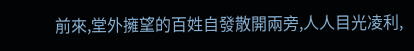前來,堂外擁望的百姓自發散開兩旁,人人目光凌利,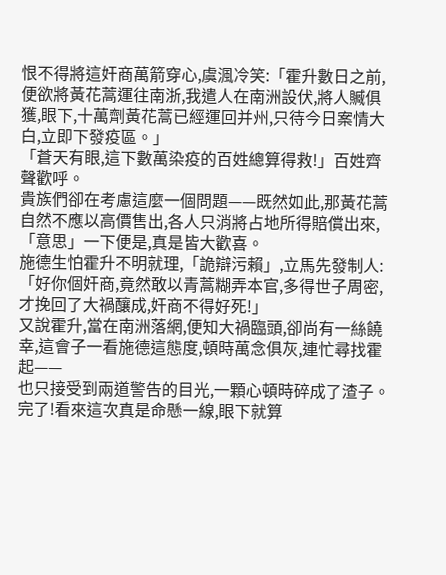恨不得將這奸商萬箭穿心,虞渢冷笑:「霍升數日之前,便欲將黃花蒿運往南浙,我遣人在南洲設伏,將人贓俱獲,眼下,十萬劑黃花蒿已經運回并州,只待今日案情大白,立即下發疫區。」
「蒼天有眼,這下數萬染疫的百姓總算得救!」百姓齊聲歡呼。
貴族們卻在考慮這麼一個問題——既然如此,那黃花蒿自然不應以高價售出,各人只消將占地所得賠償出來,「意思」一下便是,真是皆大歡喜。
施德生怕霍升不明就理,「詭辯污賴」,立馬先發制人:「好你個奸商,竟然敢以青蒿糊弄本官,多得世子周密,才挽回了大禍釀成,奸商不得好死!」
又說霍升,當在南洲落網,便知大禍臨頭,卻尚有一絲饒幸,這會子一看施德這態度,頓時萬念俱灰,連忙尋找霍起——
也只接受到兩道警告的目光,一顆心頓時碎成了渣子。
完了!看來這次真是命懸一線,眼下就算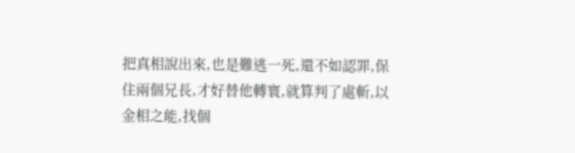把真相說出來,也是難逃一死,還不如認罪,保住兩個兄長,才好替他轉寰,就算判了處斬,以金相之能,找個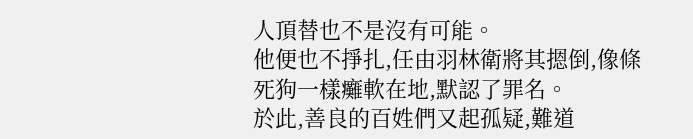人頂替也不是沒有可能。
他便也不掙扎,任由羽林衛將其摁倒,像條死狗一樣癱軟在地,默認了罪名。
於此,善良的百姓們又起孤疑,難道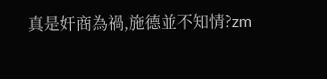真是奸商為禍,施德並不知情?zm